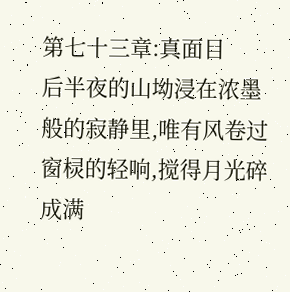第七十三章:真面目
后半夜的山坳浸在浓墨般的寂静里,唯有风卷过窗棂的轻响,搅得月光碎成满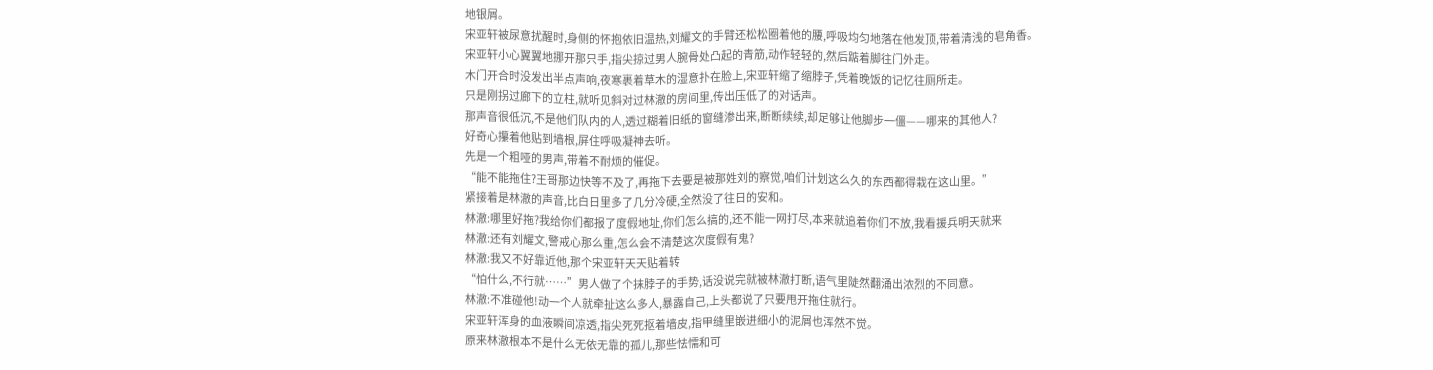地银屑。
宋亚轩被尿意扰醒时,身侧的怀抱依旧温热,刘耀文的手臂还松松圈着他的腰,呼吸均匀地落在他发顶,带着清浅的皂角香。
宋亚轩小心翼翼地挪开那只手,指尖掠过男人腕骨处凸起的青筋,动作轻轻的,然后踮着脚往门外走。
木门开合时没发出半点声响,夜寒裹着草木的湿意扑在脸上,宋亚轩缩了缩脖子,凭着晚饭的记忆往厕所走。
只是刚拐过廊下的立柱,就听见斜对过林澈的房间里,传出压低了的对话声。
那声音很低沉,不是他们队内的人,透过糊着旧纸的窗缝渗出来,断断续续,却足够让他脚步一僵——哪来的其他人?
好奇心攥着他贴到墙根,屏住呼吸凝神去听。
先是一个粗哑的男声,带着不耐烦的催促。
“能不能拖住?王哥那边快等不及了,再拖下去要是被那姓刘的察觉,咱们计划这么久的东西都得栽在这山里。”
紧接着是林澈的声音,比白日里多了几分冷硬,全然没了往日的安和。
林澈:哪里好拖?我给你们都报了度假地址,你们怎么搞的,还不能一网打尽,本来就追着你们不放,我看援兵明天就来
林澈:还有刘耀文,警戒心那么重,怎么会不清楚这次度假有鬼?
林澈:我又不好靠近他,那个宋亚轩天天贴着转
“怕什么,不行就……”男人做了个抹脖子的手势,话没说完就被林澈打断,语气里陡然翻涌出浓烈的不同意。
林澈:不准碰他!动一个人就牵扯这么多人,暴露自己,上头都说了只要甩开拖住就行。
宋亚轩浑身的血液瞬间凉透,指尖死死抠着墙皮,指甲缝里嵌进细小的泥屑也浑然不觉。
原来林澈根本不是什么无依无靠的孤儿,那些怯懦和可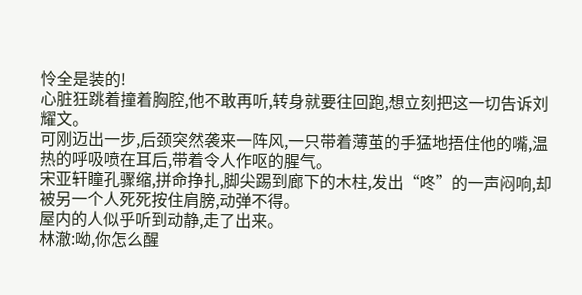怜全是装的!
心脏狂跳着撞着胸腔,他不敢再听,转身就要往回跑,想立刻把这一切告诉刘耀文。
可刚迈出一步,后颈突然袭来一阵风,一只带着薄茧的手猛地捂住他的嘴,温热的呼吸喷在耳后,带着令人作呕的腥气。
宋亚轩瞳孔骤缩,拼命挣扎,脚尖踢到廊下的木柱,发出“咚”的一声闷响,却被另一个人死死按住肩膀,动弹不得。
屋内的人似乎听到动静,走了出来。
林澈:呦,你怎么醒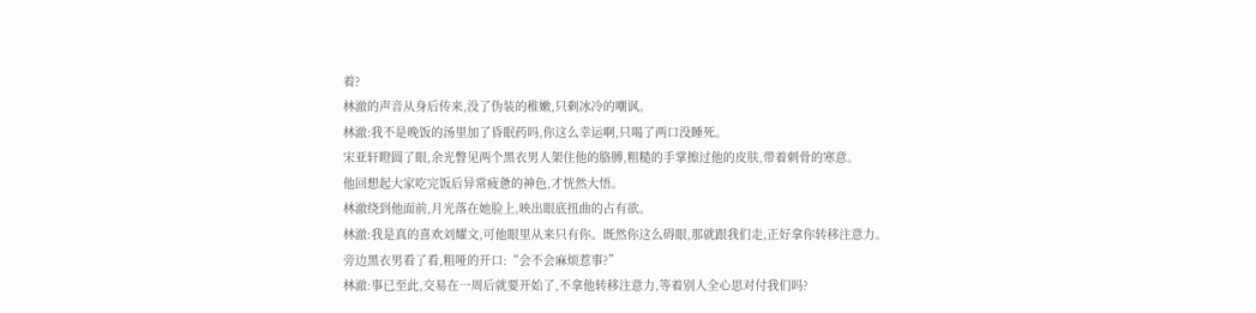着?
林澈的声音从身后传来,没了伪装的稚嫩,只剩冰冷的嘲讽。
林澈:我不是晚饭的汤里加了昏眠药吗,你这么幸运啊,只喝了两口没睡死。
宋亚轩瞪圆了眼,余光瞥见两个黑衣男人架住他的胳膊,粗糙的手掌擦过他的皮肤,带着刺骨的寒意。
他回想起大家吃完饭后异常疲惫的神色,才恍然大悟。
林澈绕到他面前,月光落在她脸上,映出眼底扭曲的占有欲。
林澈:我是真的喜欢刘耀文,可他眼里从来只有你。既然你这么碍眼,那就跟我们走,正好拿你转移注意力。
旁边黑衣男看了看,粗哑的开口:“会不会麻烦惹事?”
林澈:事已至此,交易在一周后就要开始了,不拿他转移注意力,等着别人全心思对付我们吗?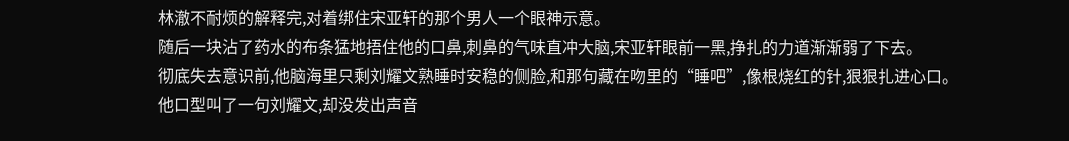林澈不耐烦的解释完,对着绑住宋亚轩的那个男人一个眼神示意。
随后一块沾了药水的布条猛地捂住他的口鼻,刺鼻的气味直冲大脑,宋亚轩眼前一黑,挣扎的力道渐渐弱了下去。
彻底失去意识前,他脑海里只剩刘耀文熟睡时安稳的侧脸,和那句藏在吻里的“睡吧”,像根烧红的针,狠狠扎进心口。
他口型叫了一句刘耀文,却没发出声音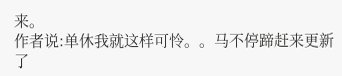来。
作者说:单休我就这样可怜。。马不停蹄赶来更新了